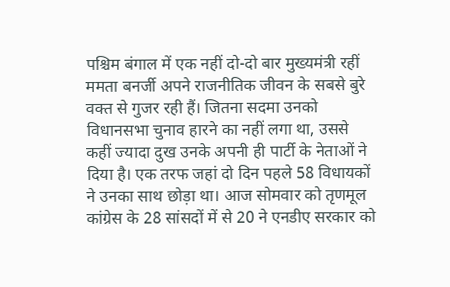पश्चिम बंगाल में एक नहीं दो-दो बार मुख्यमंत्री रहीं ममता बनर्जी अपने राजनीतिक जीवन के सबसे बुरे वक्त से गुजर रही हैं। जितना सदमा उनको विधानसभा चुनाव हारने का नहीं लगा था, उससे कहीं ज्यादा दुख उनके अपनी ही पार्टी के नेताओं ने दिया है। एक तरफ जहां दो दिन पहले 58 विधायकों ने उनका साथ छोड़ा था। आज सोमवार को तृणमूल कांग्रेस के 28 सांसदों में से 20 ने एनडीए सरकार को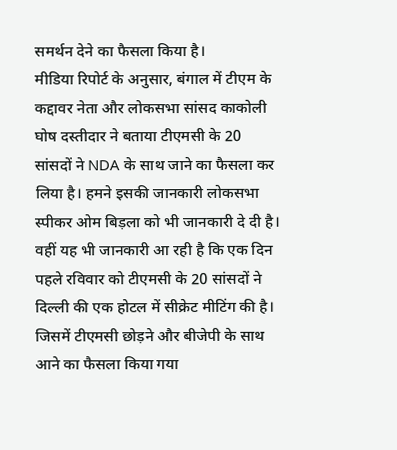समर्थन देने का फैसला किया है।
मीडिया रिपोर्ट के अनुसार, बंगाल में टीएम के कद्दावर नेता और लोकसभा सांसद काकोली घोष दस्तीदार ने बताया टीएमसी के 20 सांसदों ने NDA के साथ जाने का फैसला कर लिया है। हमने इसकी जानकारी लोकसभा स्पीकर ओम बिड़ला को भी जानकारी दे दी है। वहीं यह भी जानकारी आ रही है कि एक दिन पहले रविवार को टीएमसी के 20 सांसदों ने दिल्ली की एक होटल में सीक्रेट मीटिंग की है। जिसमें टीएमसी छोड़ने और बीजेपी के साथ आने का फैसला किया गया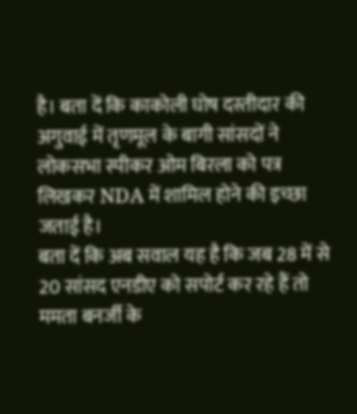है। बता दें कि काकोली घोष दस्तीदार की अगुवाई में तृणमूल के बागी सांसदों ने लोकसभा स्पीकर ओम बिरला को पत्र लिखकर NDA में शामिल होने की इच्छा जताई है।
बता दें कि अब सवाल यह है कि जब 28 में से 20 सांसद एनडीए को सपोर्ट कर रहे हैं तो ममता बनर्जी के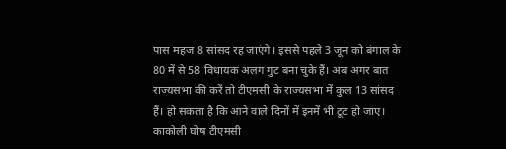पास महज 8 सांसद रह जाएंगे। इससे पहले 3 जून को बंगाल के 80 में से 58 विधायक अलग गुट बना चुके हैं। अब अगर बात राज्यसभा की करें तो टीएमसी के राज्यसभा में कुल 13 सांसद हैं। हो सकता है कि आने वाले दिनों में इनमें भी टूट हो जाए।
काकोली घोष टीएमसी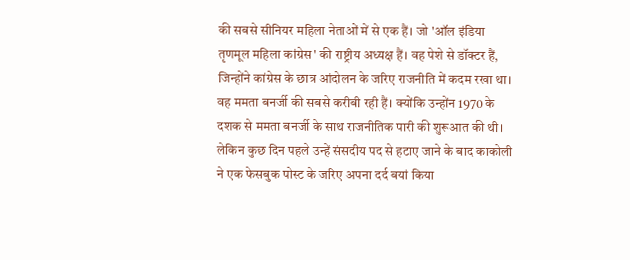की सबसे सीनियर महिला नेताओं में से एक हैं। जो 'ऑल इंडिया तृणमूल महिला कांग्रेस' की राष्ट्रीय अध्यक्ष हैं। वह पेशे से डॉक्टर हैं, जिन्होंने कांग्रेस के छात्र आंदोलन के जरिए राजनीति में कदम रखा था। वह ममता बनर्जी की सबसे करीबी रही हैं। क्योंकि उन्होंन 1970 के दशक से ममता बनर्जी के साथ राजनीतिक पारी की शुरूआत की थी। लेकिन कुछ दिन पहले उन्हें संसदीय पद से हटाए जाने के बाद काकोली ने एक फेसबुक पोस्ट के जरिए अपना दर्द बयां किया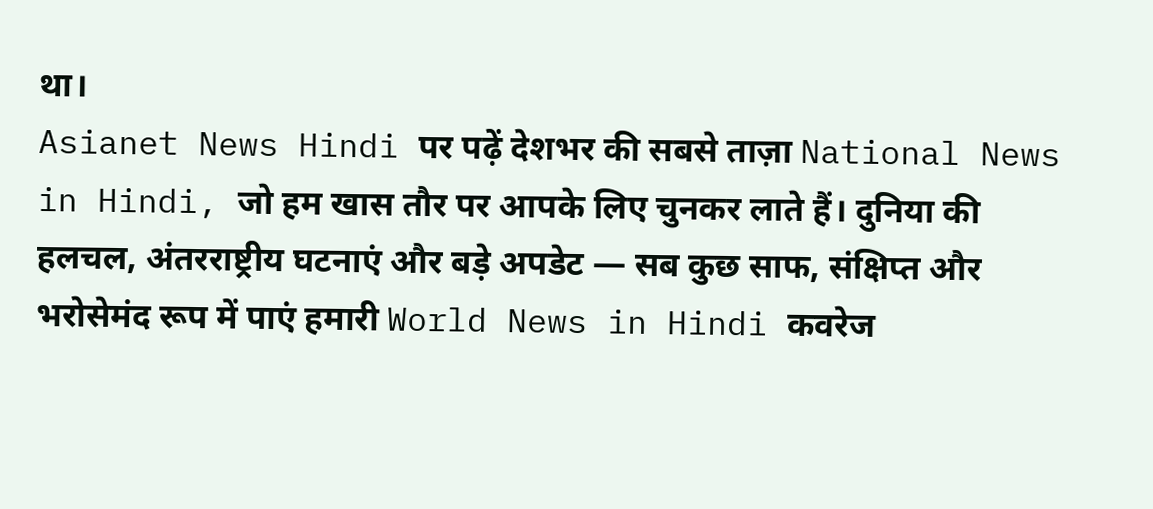था।
Asianet News Hindi पर पढ़ें देशभर की सबसे ताज़ा National News in Hindi, जो हम खास तौर पर आपके लिए चुनकर लाते हैं। दुनिया की हलचल, अंतरराष्ट्रीय घटनाएं और बड़े अपडेट — सब कुछ साफ, संक्षिप्त और भरोसेमंद रूप में पाएं हमारी World News in Hindi कवरेज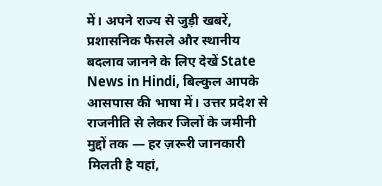में। अपने राज्य से जुड़ी खबरें, प्रशासनिक फैसले और स्थानीय बदलाव जानने के लिए देखें State News in Hindi, बिल्कुल आपके आसपास की भाषा में। उत्तर प्रदेश से राजनीति से लेकर जिलों के जमीनी मुद्दों तक — हर ज़रूरी जानकारी मिलती है यहां,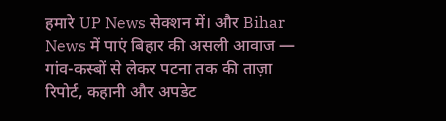हमारे UP News सेक्शन में। और Bihar News में पाएं बिहार की असली आवाज — गांव-कस्बों से लेकर पटना तक की ताज़ा रिपोर्ट, कहानी और अपडेट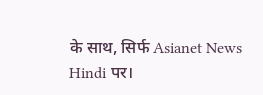के साथ, सिर्फ Asianet News Hindi पर।